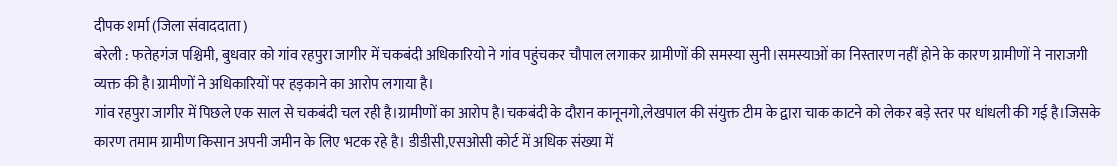दीपक शर्मा (जिला संवाददाता )
बरेली : फतेहगंज पश्चिमी, बुधवार को गांव रहपुरा जागीर में चकबंदी अधिकारियो ने गांव पहुंचकर चौपाल लगाकर ग्रामीणों की समस्या सुनी।समस्याओं का निस्तारण नहीं होने के कारण ग्रामीणों ने नाराजगी व्यक्त की है।ग्रामीणों ने अधिकारियों पर हड़काने का आरोप लगाया है।
गांव रहपुरा जागीर में पिछले एक साल से चकबंदी चल रही है।ग्रामीणों का आरोप है।चकबंदी के दौरान कानूनगो,लेखपाल की संयुक्त टीम के द्वारा चाक काटने को लेकर बड़े स्तर पर धांधली की गई है।जिसके कारण तमाम ग्रामीण किसान अपनी जमीन के लिए भटक रहे है। डीडीसी,एसओसी कोर्ट में अधिक संख्या में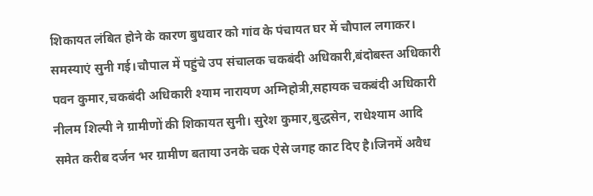शिकायत लंबित होने के कारण बुधवार को गांव के पंचायत घर में चौपाल लगाकर। समस्याएं सुनी गई।चौपाल में पहुंचे उप संचालक चकबंदी अधिकारी,बंदोबस्त अधिकारी पवन कुमार,चकबंदी अधिकारी श्याम नारायण अग्निहोत्री,सहायक चकबंदी अधिकारी नीलम शिल्पी ने ग्रामीणों की शिकायत सुनी। सुरेश कुमार,बुद्धसेन, राधेश्याम आदि समेत करीब दर्जन भर ग्रामीण बताया उनके चक ऐसे जगह काट दिए है।जिनमें अवैध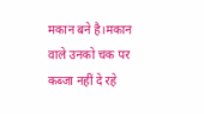मकान बने है।मकान वाले उनको चक पर कब्जा नहीं दे रहे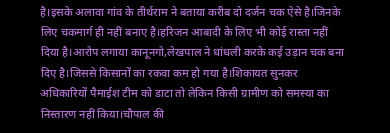है।इसके अलावा गांव के तीर्थराम ने बताया करीब दो दर्जन चक ऐसे है।जिनके लिए चकमार्ग ही नहीं बनाए है।हरिजन आबादी के लिए भी कोई रास्ता नहीं दिया है।आरोप लगाया कानूनगो,लेखपाल ने धांधली करके कई उड़ान चक बना दिए है।जिससे किसानों का रकवा कम हो गया है।शिकायत सुनकर अधिकारियों पैमाईश टीम को डाटा तो लेकिन किसी ग्रामीण को समस्या का निस्तारण नहीं किया।चौपाल की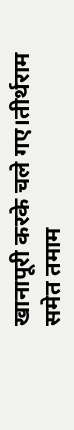खानापूरी करके चले गए।तीर्थराम समेत तमाम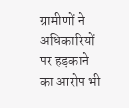ग्रामीणों ने अधिकारियों पर हड़काने का आरोप भी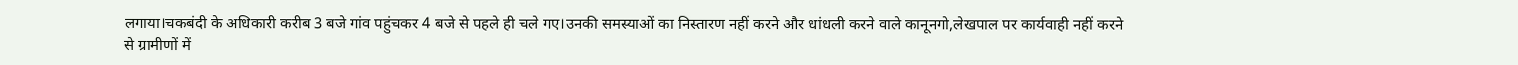लगाया।चकबंदी के अधिकारी करीब 3 बजे गांव पहुंचकर 4 बजे से पहले ही चले गए।उनकी समस्याओं का निस्तारण नहीं करने और धांधली करने वाले कानूनगो,लेखपाल पर कार्यवाही नहीं करने से ग्रामीणों में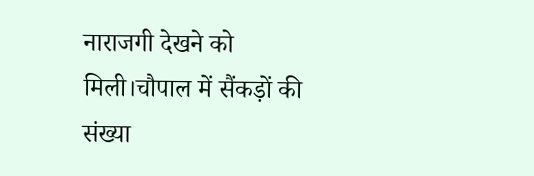नाराजगी देखने को मिली।चौपाल में सैंकड़ों की संख्या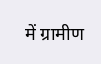में ग्रामीण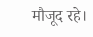मौजूद रहे।